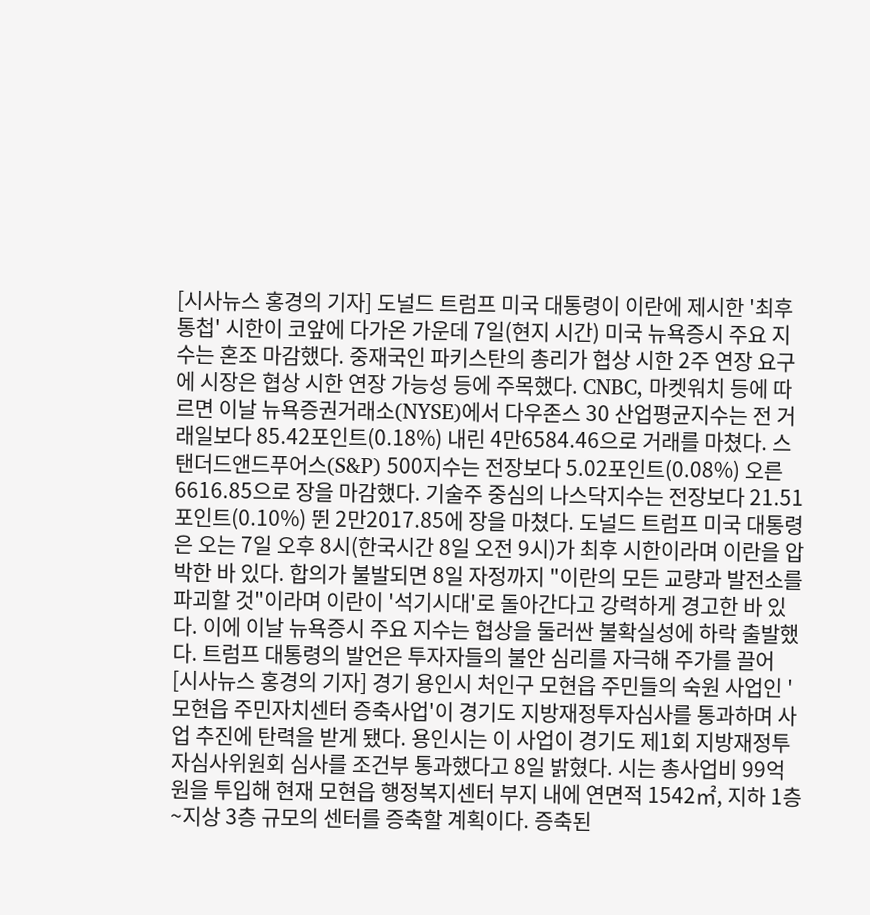[시사뉴스 홍경의 기자] 도널드 트럼프 미국 대통령이 이란에 제시한 '최후 통첩' 시한이 코앞에 다가온 가운데 7일(현지 시간) 미국 뉴욕증시 주요 지수는 혼조 마감했다. 중재국인 파키스탄의 총리가 협상 시한 2주 연장 요구에 시장은 협상 시한 연장 가능성 등에 주목했다. CNBC, 마켓워치 등에 따르면 이날 뉴욕증권거래소(NYSE)에서 다우존스 30 산업평균지수는 전 거래일보다 85.42포인트(0.18%) 내린 4만6584.46으로 거래를 마쳤다. 스탠더드앤드푸어스(S&P) 500지수는 전장보다 5.02포인트(0.08%) 오른 6616.85으로 장을 마감했다. 기술주 중심의 나스닥지수는 전장보다 21.51포인트(0.10%) 뛴 2만2017.85에 장을 마쳤다. 도널드 트럼프 미국 대통령은 오는 7일 오후 8시(한국시간 8일 오전 9시)가 최후 시한이라며 이란을 압박한 바 있다. 합의가 불발되면 8일 자정까지 "이란의 모든 교량과 발전소를 파괴할 것"이라며 이란이 '석기시대'로 돌아간다고 강력하게 경고한 바 있다. 이에 이날 뉴욕증시 주요 지수는 협상을 둘러싼 불확실성에 하락 출발했다. 트럼프 대통령의 발언은 투자자들의 불안 심리를 자극해 주가를 끌어
[시사뉴스 홍경의 기자] 경기 용인시 처인구 모현읍 주민들의 숙원 사업인 '모현읍 주민자치센터 증축사업'이 경기도 지방재정투자심사를 통과하며 사업 추진에 탄력을 받게 됐다. 용인시는 이 사업이 경기도 제1회 지방재정투자심사위원회 심사를 조건부 통과했다고 8일 밝혔다. 시는 총사업비 99억 원을 투입해 현재 모현읍 행정복지센터 부지 내에 연면적 1542㎡, 지하 1층~지상 3층 규모의 센터를 증축할 계획이다. 증축된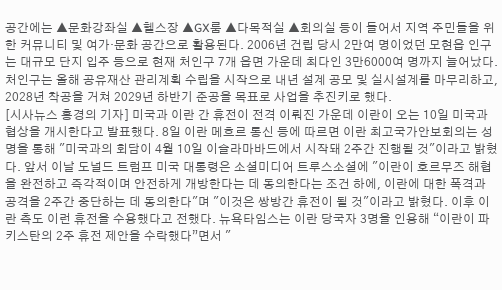공간에는 ▲문화강좌실 ▲헬스장 ▲GX룸 ▲다목적실 ▲회의실 등이 들어서 지역 주민들을 위한 커뮤니티 및 여가·문화 공간으로 활용된다. 2006년 건립 당시 2만여 명이었던 모현읍 인구는 대규모 단지 입주 등으로 현재 처인구 7개 읍면 가운데 최다인 3만6000여 명까지 늘어났다. 처인구는 올해 공유재산 관리계획 수립을 시작으로 내년 설계 공모 및 실시설계를 마무리하고, 2028년 착공을 거쳐 2029년 하반기 준공을 목표로 사업을 추진키로 했다.
[시사뉴스 홍경의 기자] 미국과 이란 간 휴전이 전격 이뤄진 가운데 이란이 오는 10일 미국과 협상을 개시한다고 발표했다. 8일 이란 메흐르 통신 등에 따르면 이란 최고국가안보회의는 성명을 통해 "미국과의 회담이 4월 10일 이슬라마바드에서 시작돼 2주간 진행될 것"이라고 밝혔다. 앞서 이날 도널드 트럼프 미국 대통령은 소셜미디어 트루스소셜에 "이란이 호르무즈 해협을 완전하고 즉각적이며 안전하게 개방한다는 데 동의한다는 조건 하에, 이란에 대한 폭격과 공격을 2주간 중단하는 데 동의한다"며 "이것은 쌍방간 휴전이 될 것"이라고 밝혔다. 이후 이란 측도 이런 휴전을 수용했다고 전했다. 뉴욕타임스는 이란 당국자 3명을 인용해 “이란이 파키스탄의 2주 휴전 제안을 수락했다”면서 "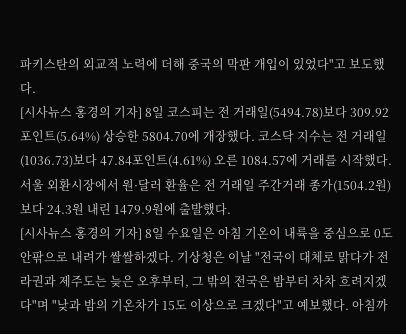파키스탄의 외교적 노력에 더해 중국의 막판 개입이 있었다"고 보도했다.
[시사뉴스 홍경의 기자] 8일 코스피는 전 거래일(5494.78)보다 309.92포인트(5.64%) 상승한 5804.70에 개장했다. 코스닥 지수는 전 거래일(1036.73)보다 47.84포인트(4.61%) 오른 1084.57에 거래를 시작했다. 서울 외환시장에서 원·달러 환율은 전 거래일 주간거래 종가(1504.2원)보다 24.3원 내린 1479.9원에 출발했다.
[시사뉴스 홍경의 기자] 8일 수요일은 아침 기온이 내륙을 중심으로 0도 안팎으로 내려가 쌀쌀하겠다. 기상청은 이날 "전국이 대체로 맑다가 전라권과 제주도는 늦은 오후부터, 그 밖의 전국은 밤부터 차차 흐려지겠다"며 "낮과 밤의 기온차가 15도 이상으로 크겠다"고 예보했다. 아침까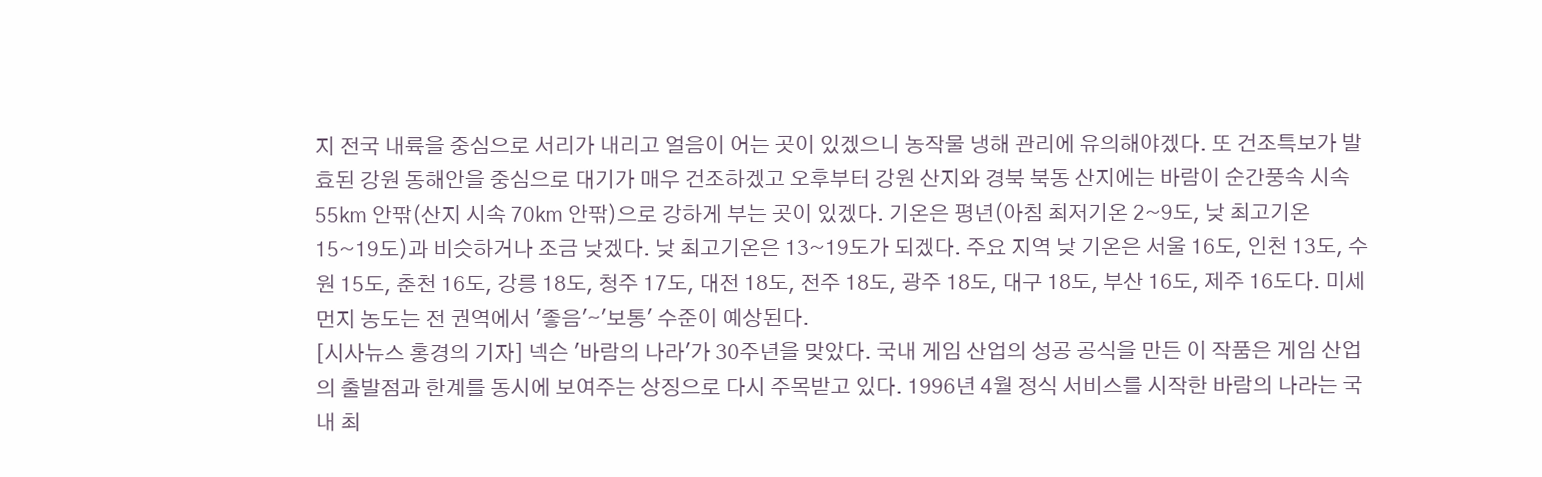지 전국 내륙을 중심으로 서리가 내리고 얼음이 어는 곳이 있겠으니 농작물 냉해 관리에 유의해야겠다. 또 건조특보가 발효된 강원 동해안을 중심으로 대기가 매우 건조하겠고 오후부터 강원 산지와 경북 북동 산지에는 바람이 순간풍속 시속 55㎞ 안팎(산지 시속 70㎞ 안팎)으로 강하게 부는 곳이 있겠다. 기온은 평년(아침 최저기온 2~9도, 낮 최고기온 15~19도)과 비슷하거나 조금 낮겠다. 낮 최고기온은 13~19도가 되겠다. 주요 지역 낮 기온은 서울 16도, 인천 13도, 수원 15도, 춘천 16도, 강릉 18도, 청주 17도, 대전 18도, 전주 18도, 광주 18도, 대구 18도, 부산 16도, 제주 16도다. 미세먼지 농도는 전 권역에서 '좋음'∼'보통' 수준이 예상된다.
[시사뉴스 홍경의 기자] 넥슨 '바람의 나라'가 30주년을 맞았다. 국내 게임 산업의 성공 공식을 만든 이 작품은 게임 산업의 출발점과 한계를 동시에 보여주는 상징으로 다시 주목받고 있다. 1996년 4월 정식 서비스를 시작한 바람의 나라는 국내 최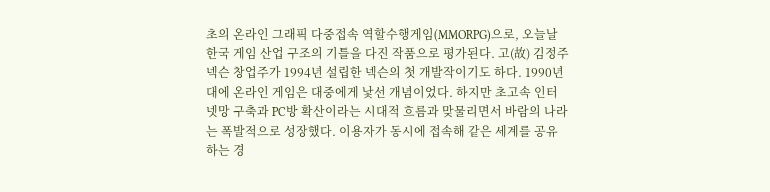초의 온라인 그래픽 다중접속 역할수행게임(MMORPG)으로, 오늘날 한국 게임 산업 구조의 기틀을 다진 작품으로 평가된다. 고(故) 김정주 넥슨 창업주가 1994년 설립한 넥슨의 첫 개발작이기도 하다. 1990년대에 온라인 게임은 대중에게 낯선 개념이었다. 하지만 초고속 인터넷망 구축과 PC방 확산이라는 시대적 흐름과 맞물리면서 바람의 나라는 폭발적으로 성장했다. 이용자가 동시에 접속해 같은 세계를 공유하는 경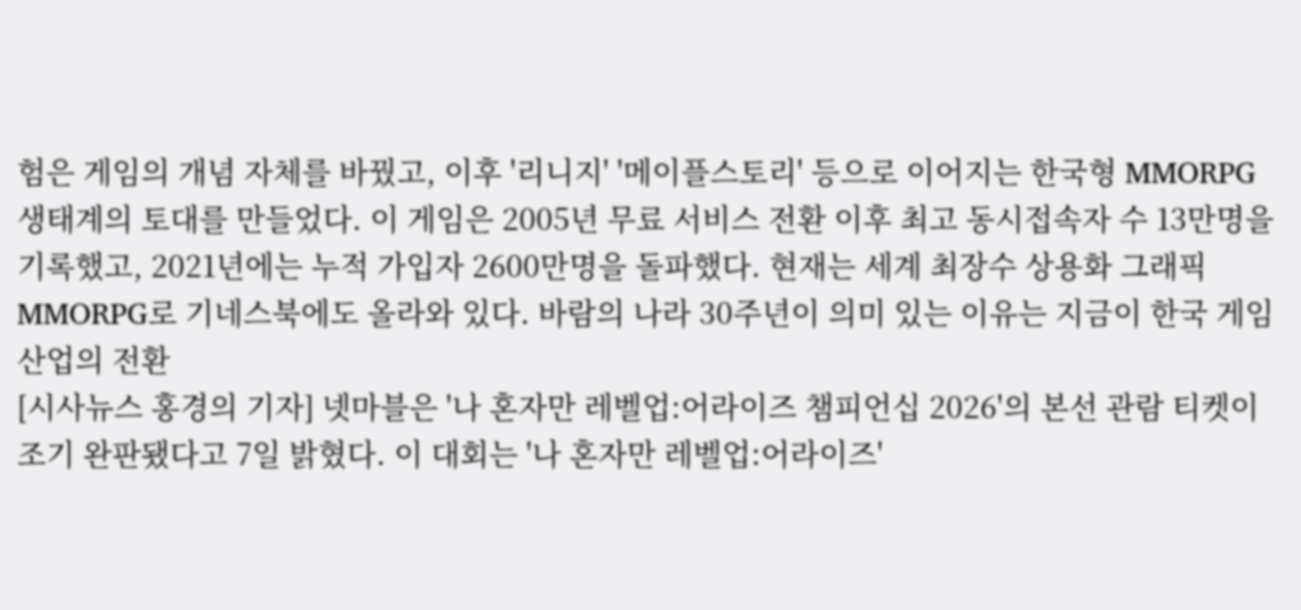험은 게임의 개념 자체를 바꿨고, 이후 '리니지' '메이플스토리' 등으로 이어지는 한국형 MMORPG 생태계의 토대를 만들었다. 이 게임은 2005년 무료 서비스 전환 이후 최고 동시접속자 수 13만명을 기록했고, 2021년에는 누적 가입자 2600만명을 돌파했다. 현재는 세계 최장수 상용화 그래픽 MMORPG로 기네스북에도 올라와 있다. 바람의 나라 30주년이 의미 있는 이유는 지금이 한국 게임 산업의 전환
[시사뉴스 홍경의 기자] 넷마블은 '나 혼자만 레벨업:어라이즈 챔피언십 2026'의 본선 관람 티켓이 조기 완판됐다고 7일 밝혔다. 이 대회는 '나 혼자만 레벨업:어라이즈'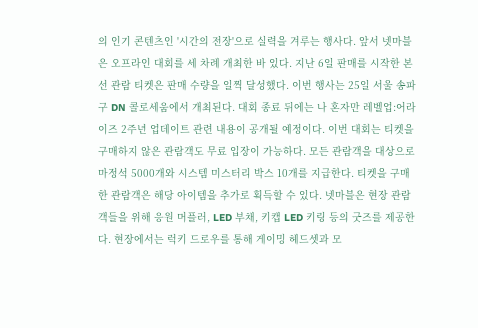의 인기 콘텐츠인 '시간의 전장'으로 실력을 겨루는 행사다. 앞서 넷마블은 오프라인 대회를 세 차례 개최한 바 있다. 지난 6일 판매를 시작한 본선 관람 티켓은 판매 수량을 일찍 달성했다. 이번 행사는 25일 서울 송파구 DN 콜로세움에서 개최된다. 대회 종료 뒤에는 나 혼자만 레벨업:어라이즈 2주년 업데이트 관련 내용이 공개될 예정이다. 이번 대회는 티켓을 구매하지 않은 관람객도 무료 입장이 가능하다. 모든 관람객을 대상으로 마정석 5000개와 시스템 미스터리 박스 10개를 지급한다. 티켓을 구매한 관람객은 해당 아이템을 추가로 획득할 수 있다. 넷마블은 현장 관람객들을 위해 응원 머플러, LED 부채, 키캡 LED 키링 등의 굿즈를 제공한다. 현장에서는 럭키 드로우를 통해 게이밍 헤드셋과 모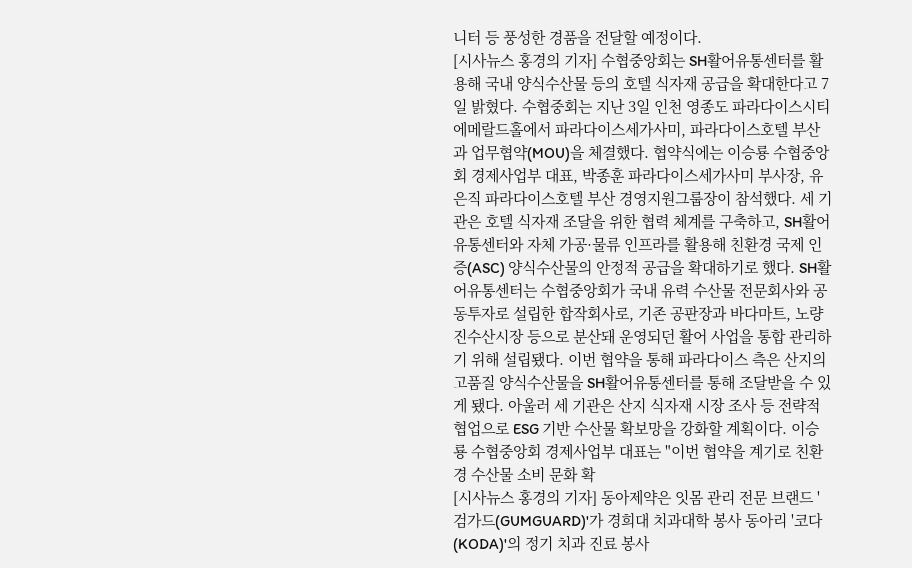니터 등 풍성한 경품을 전달할 예정이다.
[시사뉴스 홍경의 기자] 수협중앙회는 SH활어유통센터를 활용해 국내 양식수산물 등의 호텔 식자재 공급을 확대한다고 7일 밝혔다. 수협중회는 지난 3일 인천 영종도 파라다이스시티 에메랄드홀에서 파라다이스세가사미, 파라다이스호텔 부산과 업무협약(MOU)을 체결했다. 협약식에는 이승룡 수협중앙회 경제사업부 대표, 박종훈 파라다이스세가사미 부사장, 유은직 파라다이스호텔 부산 경영지원그룹장이 참석했다. 세 기관은 호텔 식자재 조달을 위한 협력 체계를 구축하고, SH활어유통센터와 자체 가공·물류 인프라를 활용해 친환경 국제 인증(ASC) 양식수산물의 안정적 공급을 확대하기로 했다. SH활어유통센터는 수협중앙회가 국내 유력 수산물 전문회사와 공동투자로 설립한 합작회사로, 기존 공판장과 바다마트, 노량진수산시장 등으로 분산돼 운영되던 활어 사업을 통합 관리하기 위해 설립됐다. 이번 협약을 통해 파라다이스 측은 산지의 고품질 양식수산물을 SH활어유통센터를 통해 조달받을 수 있게 됐다. 아울러 세 기관은 산지 식자재 시장 조사 등 전략적 협업으로 ESG 기반 수산물 확보망을 강화할 계획이다. 이승룡 수협중앙회 경제사업부 대표는 "이번 협약을 계기로 친환경 수산물 소비 문화 확
[시사뉴스 홍경의 기자] 동아제약은 잇몸 관리 전문 브랜드 '검가드(GUMGUARD)'가 경희대 치과대학 봉사 동아리 '코다(KODA)'의 정기 치과 진료 봉사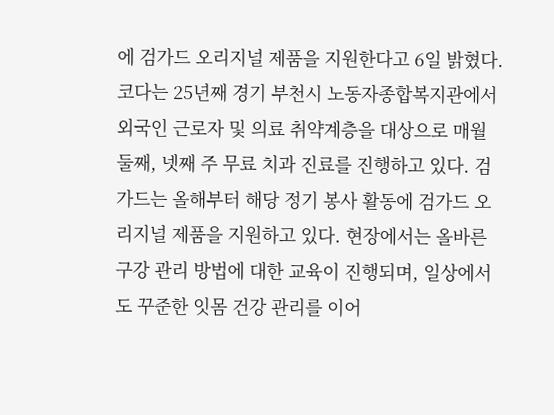에 검가드 오리지널 제품을 지원한다고 6일 밝혔다. 코다는 25년째 경기 부천시 노동자종합복지관에서 외국인 근로자 및 의료 취약계층을 대상으로 매월 둘째, 넷째 주 무료 치과 진료를 진행하고 있다. 검가드는 올해부터 해당 정기 봉사 활동에 검가드 오리지널 제품을 지원하고 있다. 현장에서는 올바른 구강 관리 방법에 대한 교육이 진행되며, 일상에서도 꾸준한 잇몸 건강 관리를 이어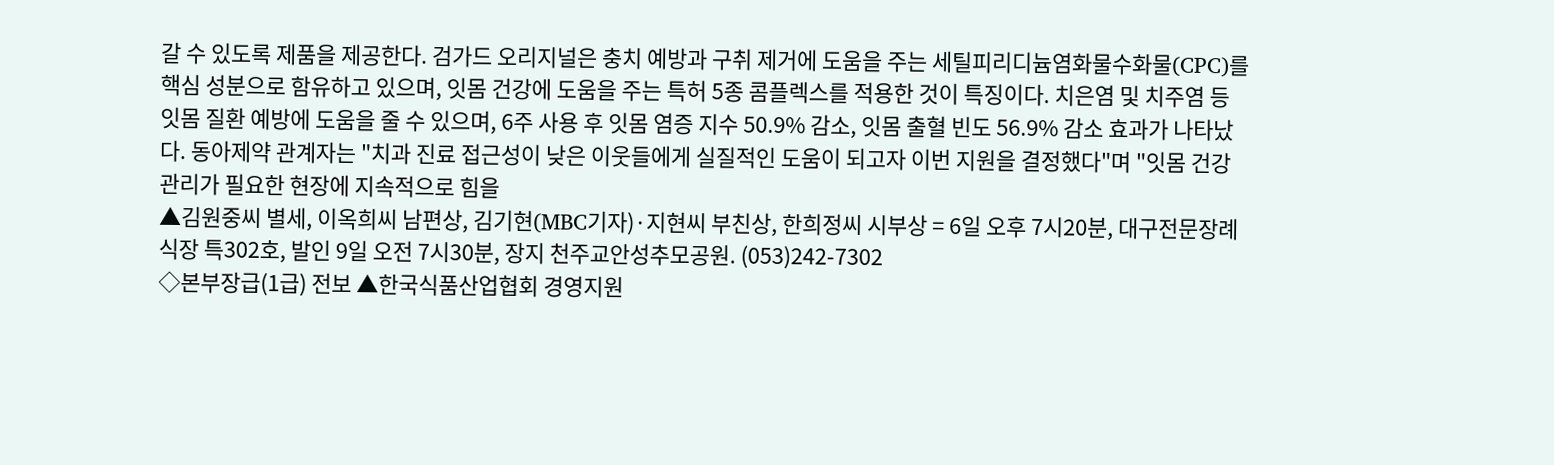갈 수 있도록 제품을 제공한다. 검가드 오리지널은 충치 예방과 구취 제거에 도움을 주는 세틸피리디늄염화물수화물(CPC)를 핵심 성분으로 함유하고 있으며, 잇몸 건강에 도움을 주는 특허 5종 콤플렉스를 적용한 것이 특징이다. 치은염 및 치주염 등 잇몸 질환 예방에 도움을 줄 수 있으며, 6주 사용 후 잇몸 염증 지수 50.9% 감소, 잇몸 출혈 빈도 56.9% 감소 효과가 나타났다. 동아제약 관계자는 "치과 진료 접근성이 낮은 이웃들에게 실질적인 도움이 되고자 이번 지원을 결정했다"며 "잇몸 건강 관리가 필요한 현장에 지속적으로 힘을
▲김원중씨 별세, 이옥희씨 남편상, 김기현(MBC기자)·지현씨 부친상, 한희정씨 시부상 = 6일 오후 7시20분, 대구전문장례식장 특302호, 발인 9일 오전 7시30분, 장지 천주교안성추모공원. (053)242-7302
◇본부장급(1급) 전보 ▲한국식품산업협회 경영지원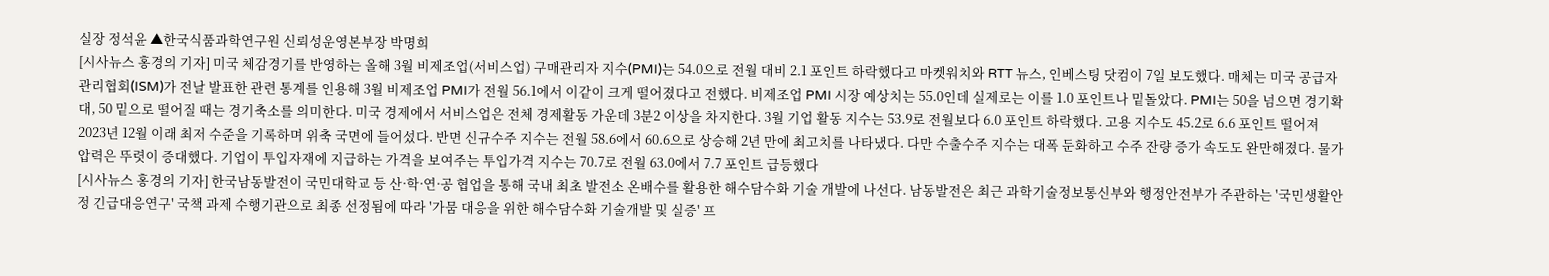실장 정석윤 ▲한국식품과학연구원 신뢰성운영본부장 박명희
[시사뉴스 홍경의 기자] 미국 체감경기를 반영하는 올해 3월 비제조업(서비스업) 구매관리자 지수(PMI)는 54.0으로 전월 대비 2.1 포인트 하락했다고 마켓워치와 RTT 뉴스, 인베스팅 닷컴이 7일 보도했다. 매체는 미국 공급자관리협회(ISM)가 전날 발표한 관련 통계를 인용해 3월 비제조업 PMI가 전월 56.1에서 이같이 크게 떨어졌다고 전했다. 비제조업 PMI 시장 예상치는 55.0인데 실제로는 이를 1.0 포인트나 밑돌았다. PMI는 50을 넘으면 경기확대, 50 밑으로 떨어질 때는 경기축소를 의미한다. 미국 경제에서 서비스업은 전체 경제활동 가운데 3분2 이상을 차지한다. 3월 기업 활동 지수는 53.9로 전월보다 6.0 포인트 하락했다. 고용 지수도 45.2로 6.6 포인트 떨어져 2023년 12월 이래 최저 수준을 기록하며 위축 국면에 들어섰다. 반면 신규수주 지수는 전월 58.6에서 60.6으로 상승해 2년 만에 최고치를 나타냈다. 다만 수출수주 지수는 대폭 둔화하고 수주 잔량 증가 속도도 완만해졌다. 물가 압력은 뚜렷이 증대했다. 기업이 투입자재에 지급하는 가격을 보여주는 투입가격 지수는 70.7로 전월 63.0에서 7.7 포인트 급등했다
[시사뉴스 홍경의 기자] 한국남동발전이 국민대학교 등 산·학·연·공 협업을 통해 국내 최초 발전소 온배수를 활용한 해수담수화 기술 개발에 나선다. 남동발전은 최근 과학기술정보통신부와 행정안전부가 주관하는 '국민생활안정 긴급대응연구' 국책 과제 수행기관으로 최종 선정됨에 따라 '가뭄 대응을 위한 해수담수화 기술개발 및 실증' 프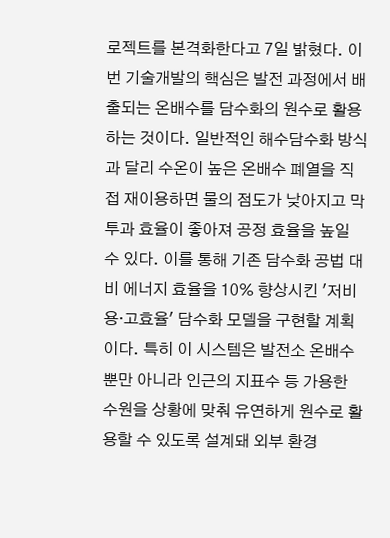로젝트를 본격화한다고 7일 밝혔다. 이번 기술개발의 핵심은 발전 과정에서 배출되는 온배수를 담수화의 원수로 활용하는 것이다. 일반적인 해수담수화 방식과 달리 수온이 높은 온배수 폐열을 직접 재이용하면 물의 점도가 낮아지고 막 투과 효율이 좋아져 공정 효율을 높일 수 있다. 이를 통해 기존 담수화 공법 대비 에너지 효율을 10% 향상시킨 '저비용·고효율' 담수화 모델을 구현할 계획이다. 특히 이 시스템은 발전소 온배수 뿐만 아니라 인근의 지표수 등 가용한 수원을 상황에 맞춰 유연하게 원수로 활용할 수 있도록 설계돼 외부 환경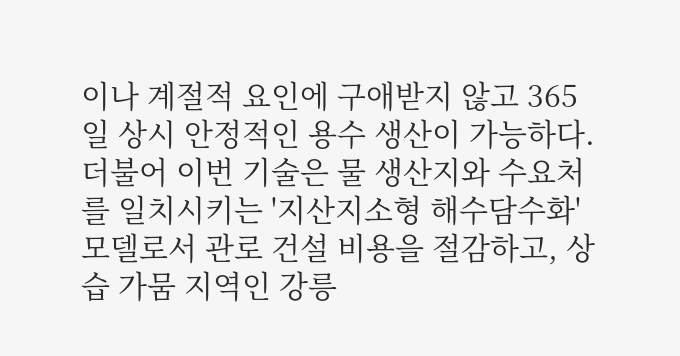이나 계절적 요인에 구애받지 않고 365일 상시 안정적인 용수 생산이 가능하다. 더불어 이번 기술은 물 생산지와 수요처를 일치시키는 '지산지소형 해수담수화' 모델로서 관로 건설 비용을 절감하고, 상습 가뭄 지역인 강릉